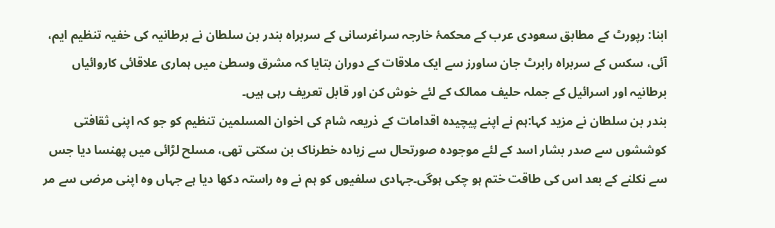ابنا: رپورٹ کے مطابق سعودی عرب کے محکمۂ خارجہ سراغرسانی کے سربراہ بندر بن سلطان نے برطانیہ کی خفیہ تنظیم ایم، آئی، سکس کے سربراہ رابرٹ جان ساورز سے ایک ملاقات کے دوران بتایا کہ مشرق وسطیٰ میں ہماری علاقائی کاروائیاں برطانیہ اور اسرائیل کے جملہ حلیف ممالک کے لئے خوش کن اور قابل تعریف رہی ہیں۔
بندر بن سلطان نے مزید کہا:ہم نے اپنے پیچیدہ اقدامات کے ذریعہ شام کی اخوان المسلمین تنظیم کو جو کہ اپنی ثقافتی کوششوں سے صدر بشار اسد کے لئے موجودہ صورتحال سے زیادہ خطرناک بن سکتی تھی، مسلح لڑائی میں پھنسا دیا جس سے نکلنے کے بعد اس کی طاقت ختم ہو چکی ہوگی۔جہادی سلفیوں کو ہم نے وہ راستہ دکھا دیا ہے جہاں وہ اپنی مرضی سے مر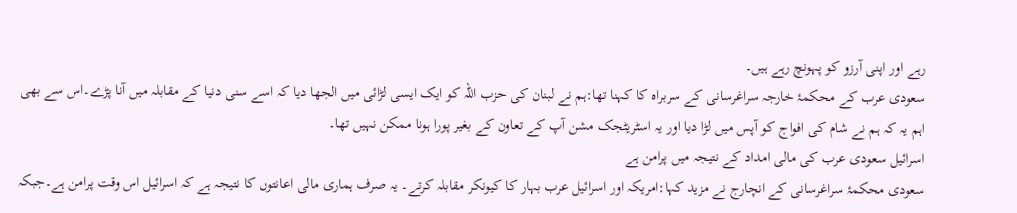رہے اور اپنی آرزو کو پہونچ رہے ہیں۔
سعودی عرب کے محکمۂ خارجہ سراغرسانی کے سربراہ کا کہنا تھا:ہم نے لبنان کی حزب اللہ کو ایک ایسی لڑائی میں الجھا دیا کہ اسے سنی دنیا کے مقابلہ میں آنا پڑے۔اس سے بھی اہم یہ کہ ہم نے شام کی افواج کو آپس میں لڑا دیا اور یہ اسٹریٹجک مشن آپ کے تعاون کے بغیر پورا ہونا ممکن نہیں تھا۔
اسرائیل سعودی عرب کی مالی امداد کے نتیجہ میں پرامن ہے
سعودی محکمۂ سراغرسانی کے انچارج نے مزید کہا:امریکہ اور اسرائیل عرب بہار کا کیونکر مقابلہ کرتے۔ یہ صرف ہماری مالی اعانتوں کا نتیجہ ہے کہ اسرائیل اس وقت پرامن ہے۔جبکہ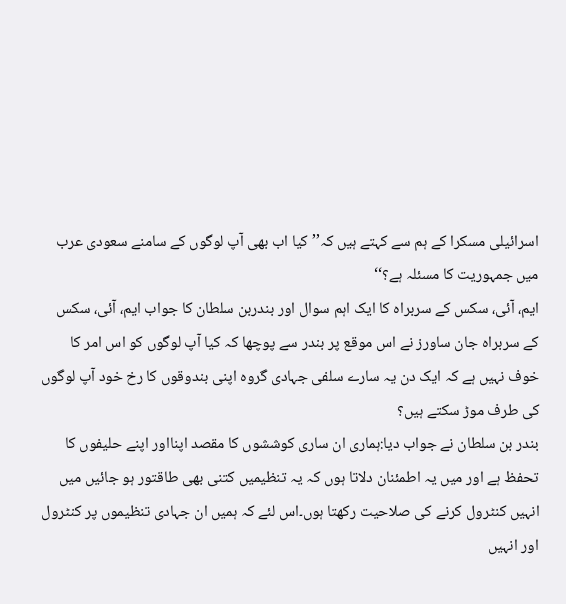اسرائیلی مسکرا کے ہم سے کہتے ہیں کہ’’ کیا اب بھی آپ لوگوں کے سامنے سعودی عرب میں جمہوریت کا مسئلہ ہے؟‘‘
ایم، آئی، سکس کے سربراہ کا ایک اہم سوال اور بندربن سلطان کا جواب ایم، آئی، سکس کے سربراہ جان ساورز نے اس موقع پر بندر سے پوچھا کہ کیا آپ لوگوں کو اس امر کا خوف نہیں ہے کہ ایک دن یہ سارے سلفی جہادی گروہ اپنی بندوقوں کا رخ خود آپ لوگوں کی طرف موڑ سکتے ہیں؟
بندر بن سلطان نے جواب دیا:ہماری ان ساری کوششوں کا مقصد اپنااور اپنے حلیفوں کا تحفظ ہے اور میں یہ اطمئنان دلاتا ہوں کہ یہ تنظیمیں کتنی بھی طاقتور ہو جائیں میں انہیں کنٹرول کرنے کی صلاحیت رکھتا ہوں۔اس لئے کہ ہمیں ان جہادی تنظیموں پر کنٹرول اور انہیں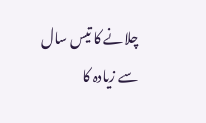چلانے کا تیس سال سے زیادہ کا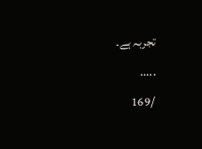تجربہ ہے۔
.....
/169